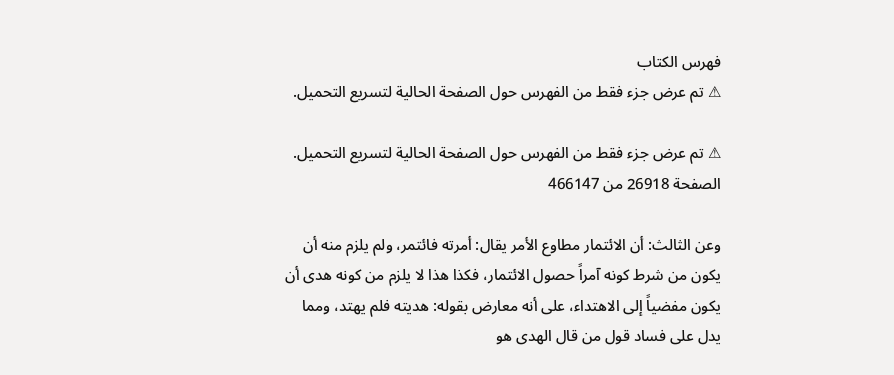فهرس الكتاب
⚠ تم عرض جزء فقط من الفهرس حول الصفحة الحالية لتسريع التحميل.

⚠ تم عرض جزء فقط من الفهرس حول الصفحة الحالية لتسريع التحميل.
الصفحة 26918 من 466147

وعن الثالث: أن الائتمار مطاوع الأمر يقال: أمرته فائتمر، ولم يلزم منه أن يكون من شرط كونه آمراً حصول الائتمار، فكذا هذا لا يلزم من كونه هدى أن يكون مفضياً إلى الاهتداء، على أنه معارض بقوله: هديته فلم يهتد، ومما يدل على فساد قول من قال الهدى هو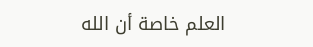العلم خاصة أن الله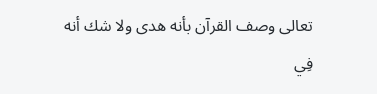تعالى وصف القرآن بأنه هدى ولا شك أنه فِي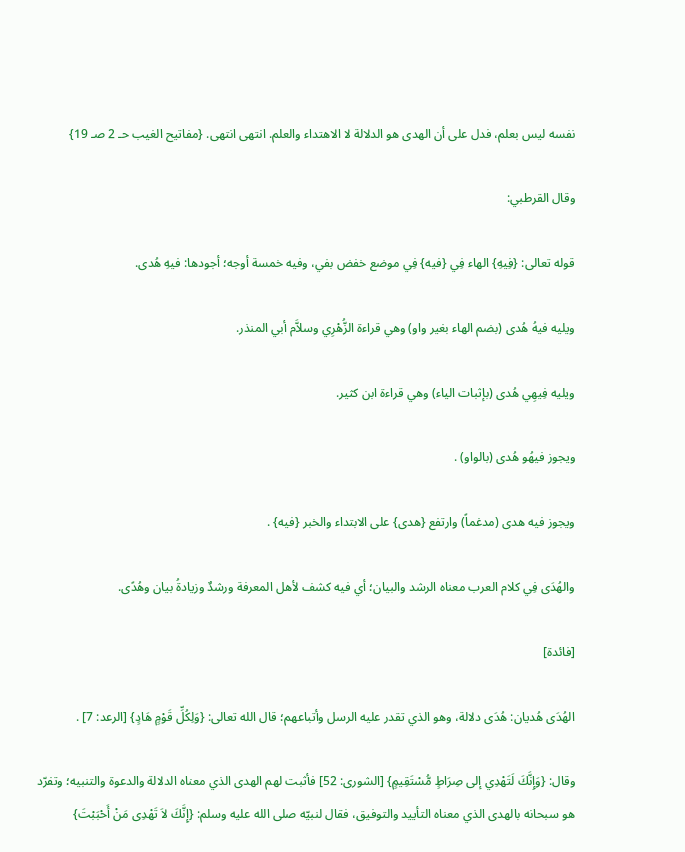نفسه ليس بعلم، فدل على أن الهدى هو الدلالة لا الاهتداء والعلم. انتهى انتهى. {مفاتيح الغيب حـ 2 صـ 19}

وقال القرطبي:

قوله تعالى: {فِيهِ} الهاء فِي {فيه} فِي موضع خفض بفي، وفيه خمسة أوجه؛ أجودها: فيهِ هُدى.

ويليه فيهُ هُدى (بضم الهاء بغير واو) وهي قراءة الزُّهْرِي وسلاَّم أبي المنذر.

ويليه فِيهِي هُدى (بإثبات الياء) وهي قراءة ابن كثير.

ويجوز فيهُو هُدى (بالواو) .

ويجوز فيه هدى (مدغماً) وارتفع {هدى} على الابتداء والخبر {فيه} .

والهُدَى فِي كلام العرب معناه الرشد والبيان؛ أي فيه كشف لأهل المعرفة ورشدٌ وزيادةُ بيان وهُدًى.

[فائدة]

الهُدَى هُديان: هُدَى دلالة، وهو الذي تقدر عليه الرسل وأتباعهم؛ قال الله تعالى: {وَلِكُلِّ قَوْمٍ هَادٍ} [الرعد: 7] .

وقال: {وَإِنَّكَ لَتَهْدِي إلى صِرَاطٍ مُّسْتَقِيمٍ} [الشورى: 52] فأثبت لهم الهدى الذي معناه الدلالة والدعوة والتنبيه؛ وتفرّد هو سبحانه بالهدى الذي معناه التأييد والتوفيق، فقال لنبيّه صلى الله عليه وسلم: {إِنَّكَ لاَ تَهْدِى مَنْ أَحْبَبْتَ}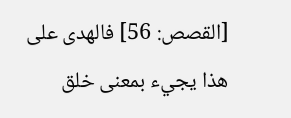[القصص: 56] فالهدى على هذا يجيء بمعنى خلق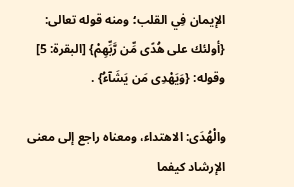الإيمان فِي القلب؛ ومنه قوله تعالى: {أولئك على هُدًى مِّن رَّبِّهِمْ} [البقرة: 5] وقوله: {وَيَهْدِى مَن يَشَآءُ} .

والْهُدَى: الاهتداء، ومعناه راجع إلى معنى الإرشاد كيفما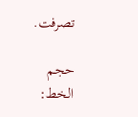تصرفت.

حجم الخط: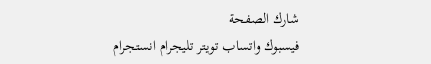شارك الصفحة
فيسبوك واتساب تويتر تليجرام انستجرام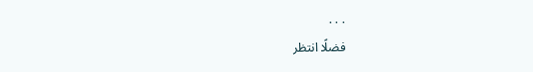. . .
فضلًا انتظر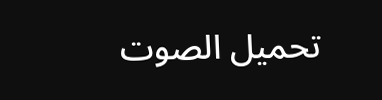تحميل الصوت